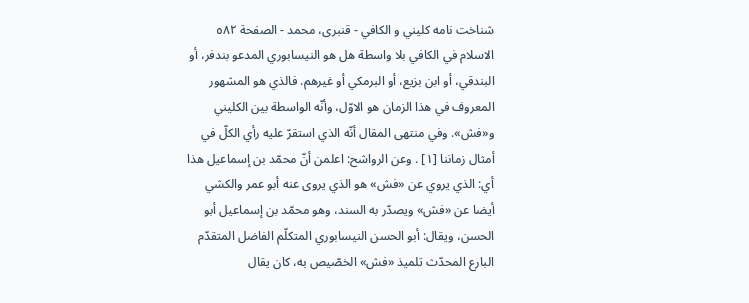شناخت نامه کليني و الکافي - قنبری، محمد - الصفحة ٥٨٢
الاسلام في الكافي بلا واسطة هل هو النيسابوري المدعو بندفر، أو البندقي، أو ابن بزيع، أو البرمكي أو غيرهم. فالذي هو المشهور المعروف في هذا الزمان هو الاوّل، وأنّه الواسطة بين الكليني و«فش». وفي منتهى المقال أنّه الذي استقرّ عليه رأي الكلّ في أمثال زماننا [١] . وعن الرواشح: اعلمن أنّ محمّد بن إسماعيل هذا أي: الذي يروي عن «فش» هو الذي يروى عنه أبو عمر والكشي أيضا عن «فش» ويصدّر به السند، وهو محمّد بن إسماعيل أبو الحسن، ويقال: أبو الحسن النيسابوري المتكلّم الفاضل المتقدّم البارع المحدّث تلميذ «فش» الخصّيص به، كان يقال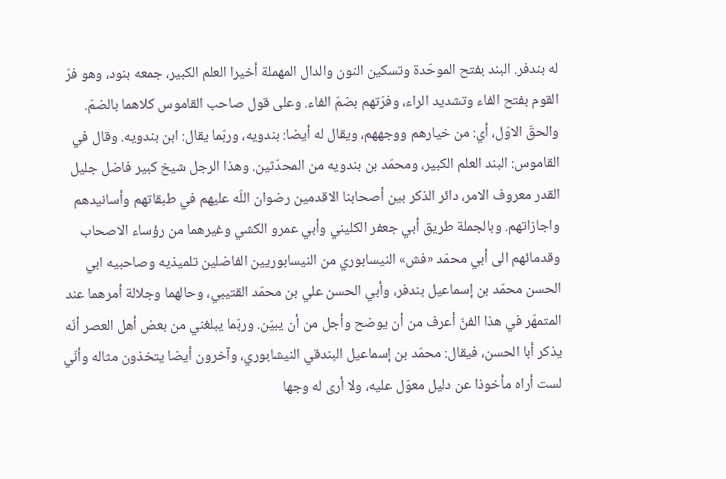له بندفر. البند بفتح الموحّدة وتسكين النون والدال المهملة أخيرا العلم الكبير، جمعه بنود، وهو فرّ القوم بفتح الفاء وتشديد الراء، وفرّتهم بضمّ الفاء. وعلى قول صاحب القاموس كلاهما بالضمّ. والحقّ الاوّل، أي: من خيارهم ووجههم، ويقال له أيضا: بندويه، وربّما يقال: ابن بندويه. وقال في القاموس: البند العلم الكبير، ومحمّد بن بندويه من المحدّثين. وهذا الرجل شيخ كبير فاضل جليل القدر معروف الامر، دائر الذكر بين أصحابنا الاقدمين رضوان اللّه عليهم في طبقاتهم وأسانيدهم واجازاتهم. وبالجملة طريق أبي جعفر الكليني وأبي عمرو الكشي وغيرهما من رؤساء الاصحاب وقدمائهم الى أبي محمّد «فش» النيسابوري من النيسابوريين الفاضلين تلميذيه وصاحبيه ابي الحسن محمّد بن إسماعيل بندفر، وأبي الحسن علي بن محمّد القتيبي، وحالهما وجلالة أمرهما عند المتمهّر في هذا الفنّ أعرف من أن يوضح وأجل من أن يبيّن. وربّما يبلغني من بعض أهل العصر أنّه يذكر أبا الحسن، فيقال: محمّد بن إسماعيل البندقي النيشابوري، وآخرون أيضا يتخذون مثاله وأنّي لست أراه مأخوذا عن دليل معوّل عليه، ولا أرى له وجها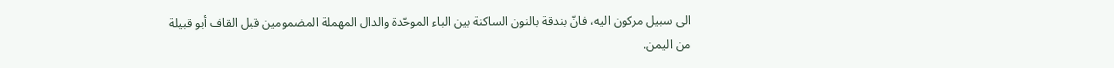الى سبيل مركون اليه، فانّ بندقة بالنون الساكنة بين الباء الموحّدة والدال المهملة المضمومين قبل القاف أبو قبيلة من اليمن.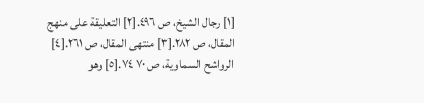[١] رجال الشيخ، ص ٤٩٦.[٢] التعليقة على منهج المقال، ص ٢٨٢.[٣] منتهى المقال، ص ٢٦١.[٤] الرواشح السماوية، ص ٧٠ ٧٤.[٥] وهو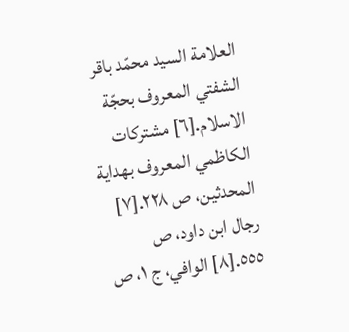العلامة السيد محمّد باقر الشفتي المعروف بحجّة الاسلام.[٦] مشتركات الكاظمي المعروف بهداية المحدثين، ص ٢٢٨.[٧] رجال ابن داود، ص ٥٥٥.[٨] الوافي، ج ١، ص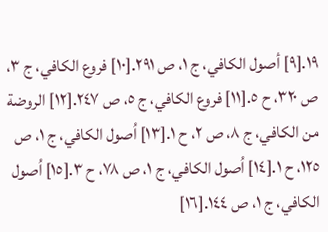١٩.[٩] أصول الكافي، ج ١، ص ٢٩١.[١٠] فروع الكافي، ج ٣، ص ٣٢٠، ح ٥.[١١] فروع الكافي، ج ٥، ص ٢٤٧.[١٢] الروضة من الكافي، ج ٨، ص ٢، ح ١.[١٣] اُصول الكافي، ج ١، ص ١٢٥، ح ١.[١٤] اُصول الكافي، ج ١، ص ٧٨، ح ٣.[١٥] اُصول الكافي، ج ١، ص ١٤٤.[١٦]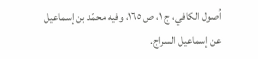اُصول الكافي، ج ١، ص ١٦٥، وفيه محمّد بن إسماعيل عن إسماعيل السراج.